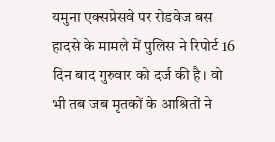यमुना एक्सप्रेसवे पर रोडवेज बस हादसे के मामले में पुलिस ने रिपोर्ट 16 दिन बाद गुरुवार को दर्ज की है। वो भी तब जब मृतकों के आश्रितों ने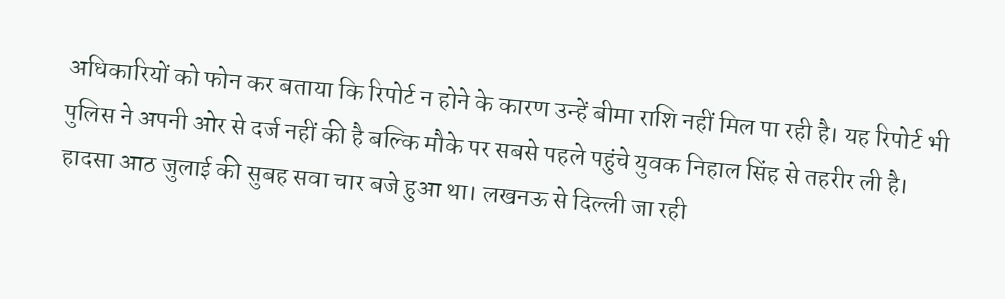अधिकारियों को फोन कर बताया कि रिपोर्ट न होने के कारण उन्हें बीमा राशि नहीं मिल पा रही है। यह रिपोर्ट भी पुलिस ने अपनी ओर से दर्ज नहीं की है बल्कि मौके पर सबसे पहले पहुंचे युवक निहाल सिंह से तहरीर ली है।
हादसा आठ जुलाई की सुबह सवा चार बजे हुआ था। लखनऊ से दिल्ली जा रही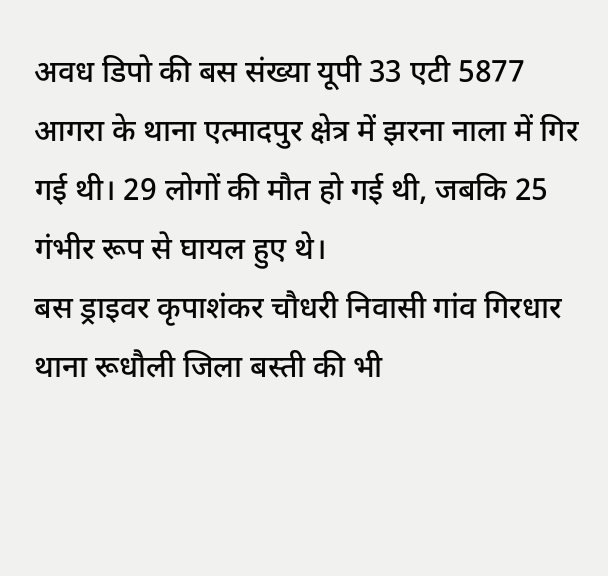अवध डिपो की बस संख्या यूपी 33 एटी 5877 आगरा के थाना एत्मादपुर क्षेत्र में झरना नाला में गिर गई थी। 29 लोगों की मौत हो गई थी, जबकि 25 गंभीर रूप से घायल हुए थे।
बस ड्राइवर कृपाशंकर चौधरी निवासी गांव गिरधार थाना रूधौली जिला बस्ती की भी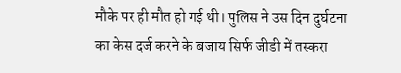मौके पर ही मौत हो गई थी। पुलिस ने उस दिन दुर्घटना का केस दर्ज करने के बजाय सिर्फ जीडी में तस्करा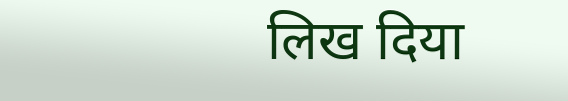लिख दिया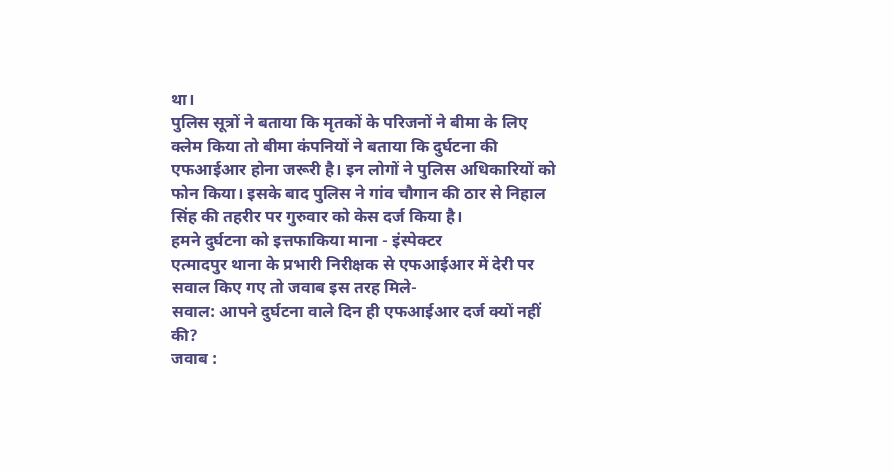था।
पुलिस सूत्रों ने बताया कि मृतकों के परिजनों ने बीमा के लिए क्लेम किया तो बीमा कंपनियों ने बताया कि दुर्घटना की एफआईआर होना जरूरी है। इन लोगों ने पुलिस अधिकारियों को फोन किया। इसके बाद पुलिस ने गांव चौगान की ठार से निहाल सिंह की तहरीर पर गुरुवार को केस दर्ज किया है।
हमने दुर्घटना को इत्तफाकिया माना - इंस्पेक्टर
एत्मादपुर थाना के प्रभारी निरीक्षक से एफआईआर में देरी पर सवाल किए गए तो जवाब इस तरह मिले-
सवाल: आपने दुर्घटना वाले दिन ही एफआईआर दर्ज क्यों नहीं की?
जवाब :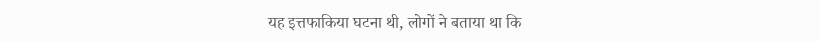यह इत्तफाकिया घटना थी, लोगों ने बताया था कि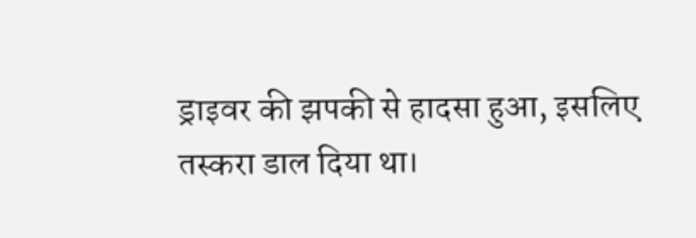ड्राइवर की झपकी से हादसा हुआ, इसलिए तस्करा डाल दिया था।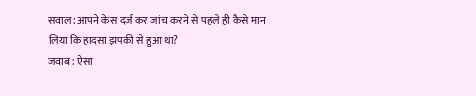सवाल: आपने केस दर्ज कर जांच करने से पहले ही कैसे मान लिया कि हादसा झपकी से हुआ था?
जवाब : ऐसा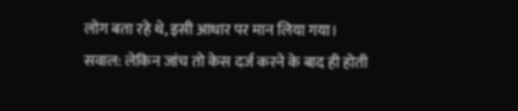लोग बता रहे थे, इसी आधार पर मान लिया गया।
सवाल: लेकिन जांच तो केस दर्ज करने के बाद ही होती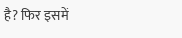है? फिर इसमें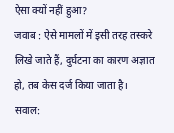ऐसा क्यों नहीं हुआ?
जवाब : ऐसे मामलों में इसी तरह तस्करे लिखे जाते हैं, दुर्घटना का कारण अज्ञात हो, तब केस दर्ज किया जाता है।
सवाल: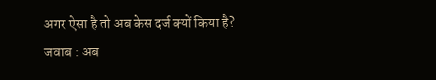अगर ऐसा है तो अब केस दर्ज क्यों किया है?
जवाब : अब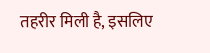तहरीर मिली है, इसलिए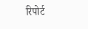रिपोर्ट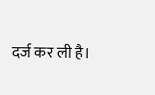दर्ज कर ली है।